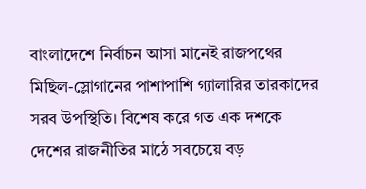বাংলাদেশে নির্বাচন আসা মানেই রাজপথের মিছিল-স্লোগানের পাশাপাশি গ্যালারির তারকাদের সরব উপস্থিতি। বিশেষ করে গত এক দশকে দেশের রাজনীতির মাঠে সবচেয়ে বড়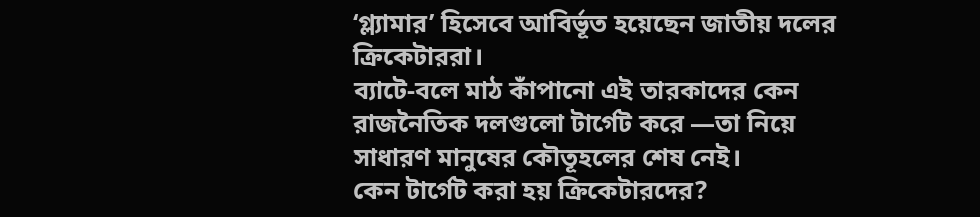‘গ্ল্যামার’ হিসেবে আবির্ভূত হয়েছেন জাতীয় দলের ক্রিকেটাররা।
ব্যাটে-বলে মাঠ কাঁপানো এই তারকাদের কেন রাজনৈতিক দলগুলো টার্গেট করে —তা নিয়ে সাধারণ মানুষের কৌতূহলের শেষ নেই।
কেন টার্গেট করা হয় ক্রিকেটারদের?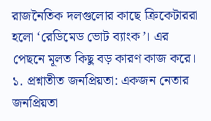রাজনৈতিক দলগুলোর কাছে ক্রিকেটাররা হলো ‘রেডিমেড ভোট ব্যাংক’। এর পেছনে মূলত কিছু বড় কারণ কাজ করে।
১. প্রশ্নাতীত জনপ্রিয়তা: একজন নেতার জনপ্রিয়তা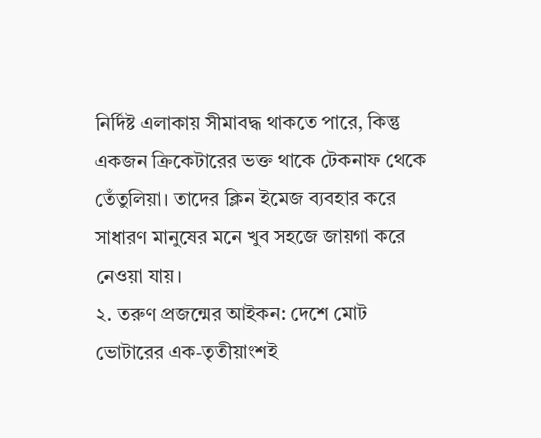নির্দিষ্ট এলাকায় সীমাবদ্ধ থাকতে পারে, কিন্তু একজন ক্রিকেটারের ভক্ত থাকে টেকনাফ থেকে তেঁতুলিয়া। তাদের ক্লিন ইমেজ ব্যবহার করে সাধারণ মানুষের মনে খুব সহজে জায়গা করে নেওয়া যায়।
২. তরুণ প্রজন্মের আইকন: দেশে মোট ভোটারের এক-তৃতীয়াংশই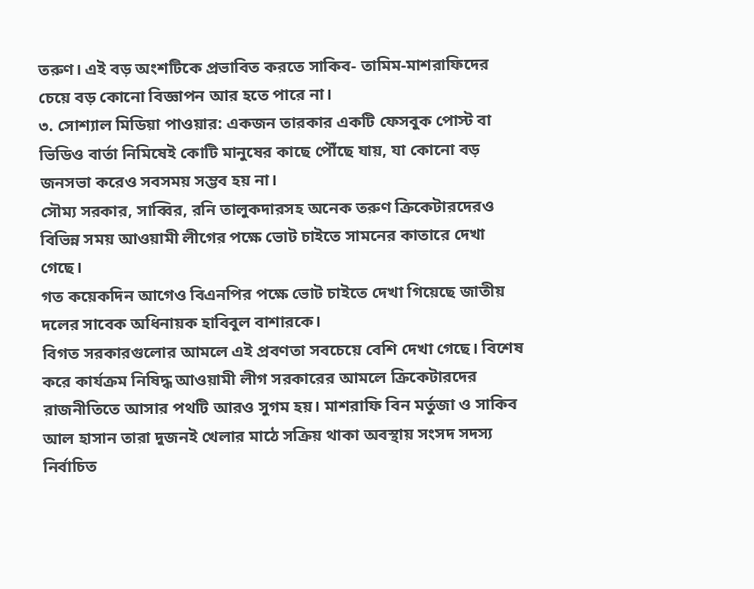তরুণ। এই বড় অংশটিকে প্রভাবিত করতে সাকিব- তামিম-মাশরাফিদের চেয়ে বড় কোনো বিজ্ঞাপন আর হতে পারে না।
৩. সোশ্যাল মিডিয়া পাওয়ার: একজন তারকার একটি ফেসবুক পোস্ট বা ভিডিও বার্তা নিমিষেই কোটি মানুষের কাছে পৌঁছে যায়, যা কোনো বড় জনসভা করেও সবসময় সম্ভব হয় না।
সৌম্য সরকার, সাব্বির, রনি তালুকদারসহ অনেক তরুণ ক্রিকেটারদেরও বিভিন্ন সময় আওয়ামী লীগের পক্ষে ভোট চাইতে সামনের কাতারে দেখা গেছে।
গত কয়েকদিন আগেও বিএনপির পক্ষে ভোট চাইতে দেখা গিয়েছে জাতীয় দলের সাবেক অধিনায়ক হাবিবুল বাশারকে।
বিগত সরকারগুলোর আমলে এই প্রবণতা সবচেয়ে বেশি দেখা গেছে। বিশেষ করে কার্যক্রম নিষিদ্ধ আওয়ামী লীগ সরকারের আমলে ক্রিকেটারদের রাজনীতিতে আসার পথটি আরও সুগম হয়। মাশরাফি বিন মর্তুজা ও সাকিব আল হাসান তারা দুজনই খেলার মাঠে সক্রিয় থাকা অবস্থায় সংসদ সদস্য নির্বাচিত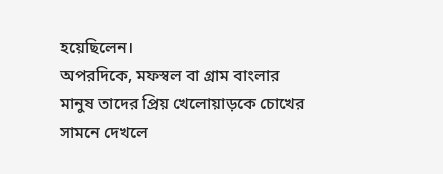হয়েছিলেন।
অপরদিকে, মফস্বল বা গ্রাম বাংলার মানুষ তাদের প্রিয় খেলোয়াড়কে চোখের সামনে দেখলে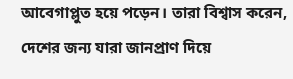আবেগাপ্লুত হয়ে পড়েন। তারা বিশ্বাস করেন, দেশের জন্য যারা জানপ্রাণ দিয়ে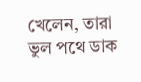খেলেন, তারা ভুল পথে ডাক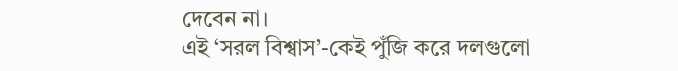দেবেন না।
এই ‘সরল বিশ্বাস’-কেই পুঁজি করে দলগুলো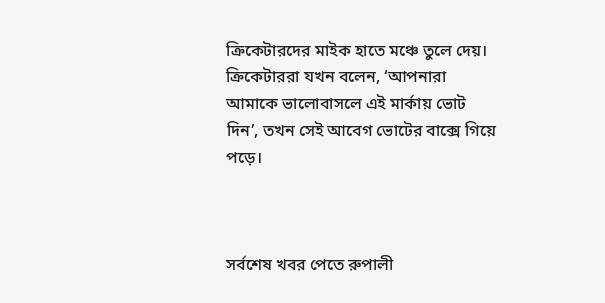ক্রিকেটারদের মাইক হাতে মঞ্চে তুলে দেয়। ক্রিকেটাররা যখন বলেন, ‘আপনারা আমাকে ভালোবাসলে এই মার্কায় ভোট দিন’, তখন সেই আবেগ ভোটের বাক্সে গিয়ে পড়ে।



সর্বশেষ খবর পেতে রুপালী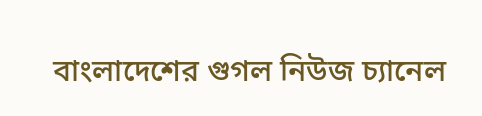বাংলাদেশের গুগল নিউজ চ্যানেল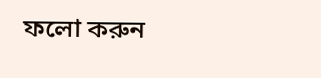ফলো করুন